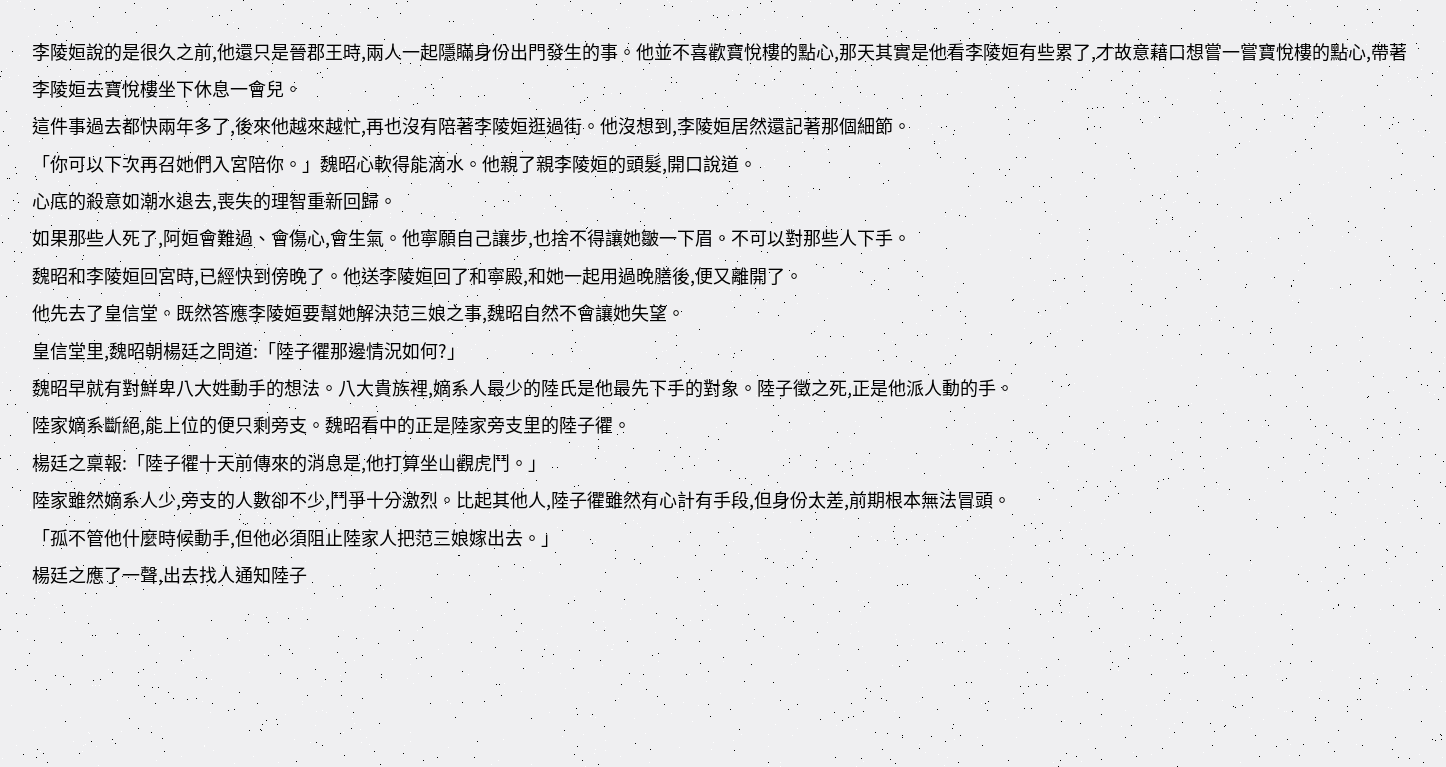李陵姮說的是很久之前,他還只是晉郡王時,兩人一起隱瞞身份出門發生的事。他並不喜歡寶悅樓的點心,那天其實是他看李陵姮有些累了,才故意藉口想嘗一嘗寶悅樓的點心,帶著李陵姮去寶悅樓坐下休息一會兒。
這件事過去都快兩年多了,後來他越來越忙,再也沒有陪著李陵姮逛過街。他沒想到,李陵姮居然還記著那個細節。
「你可以下次再召她們入宮陪你。」魏昭心軟得能滴水。他親了親李陵姮的頭髮,開口說道。
心底的殺意如潮水退去,喪失的理智重新回歸。
如果那些人死了,阿姮會難過、會傷心,會生氣。他寧願自己讓步,也捨不得讓她皺一下眉。不可以對那些人下手。
魏昭和李陵姮回宮時,已經快到傍晚了。他送李陵姮回了和寧殿,和她一起用過晚膳後,便又離開了。
他先去了皇信堂。既然答應李陵姮要幫她解決范三娘之事,魏昭自然不會讓她失望。
皇信堂里,魏昭朝楊廷之問道:「陸子忂那邊情況如何?」
魏昭早就有對鮮卑八大姓動手的想法。八大貴族裡,嫡系人最少的陸氏是他最先下手的對象。陸子徵之死,正是他派人動的手。
陸家嫡系斷絕,能上位的便只剩旁支。魏昭看中的正是陸家旁支里的陸子忂。
楊廷之稟報:「陸子忂十天前傳來的消息是,他打算坐山觀虎鬥。」
陸家雖然嫡系人少,旁支的人數卻不少,鬥爭十分激烈。比起其他人,陸子忂雖然有心計有手段,但身份太差,前期根本無法冒頭。
「孤不管他什麼時候動手,但他必須阻止陸家人把范三娘嫁出去。」
楊廷之應了一聲,出去找人通知陸子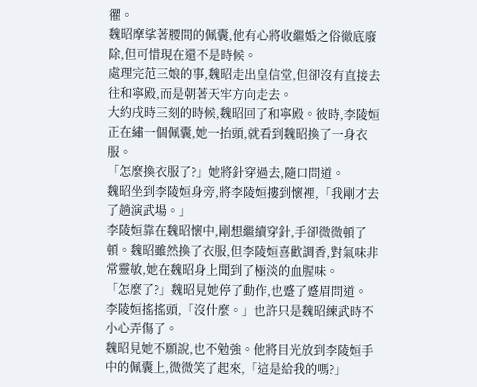忂。
魏昭摩挲著腰間的佩囊,他有心將收繼婚之俗徹底廢除,但可惜現在還不是時候。
處理完范三娘的事,魏昭走出皇信堂,但卻沒有直接去往和寧殿,而是朝著天牢方向走去。
大約戌時三刻的時候,魏昭回了和寧殿。彼時,李陵姮正在繡一個佩囊,她一抬頭,就看到魏昭換了一身衣服。
「怎麼換衣服了?」她將針穿過去,隨口問道。
魏昭坐到李陵姮身旁,將李陵姮摟到懷裡,「我剛才去了趟演武場。」
李陵姮靠在魏昭懷中,剛想繼續穿針,手卻微微頓了頓。魏昭雖然換了衣服,但李陵姮喜歡調香,對氣味非常靈敏,她在魏昭身上聞到了極淡的血腥味。
「怎麼了?」魏昭見她停了動作,也蹙了蹙眉問道。
李陵姮搖搖頭,「沒什麼。」也許只是魏昭練武時不小心弄傷了。
魏昭見她不願說,也不勉強。他將目光放到李陵姮手中的佩囊上,微微笑了起來,「這是給我的嗎?」